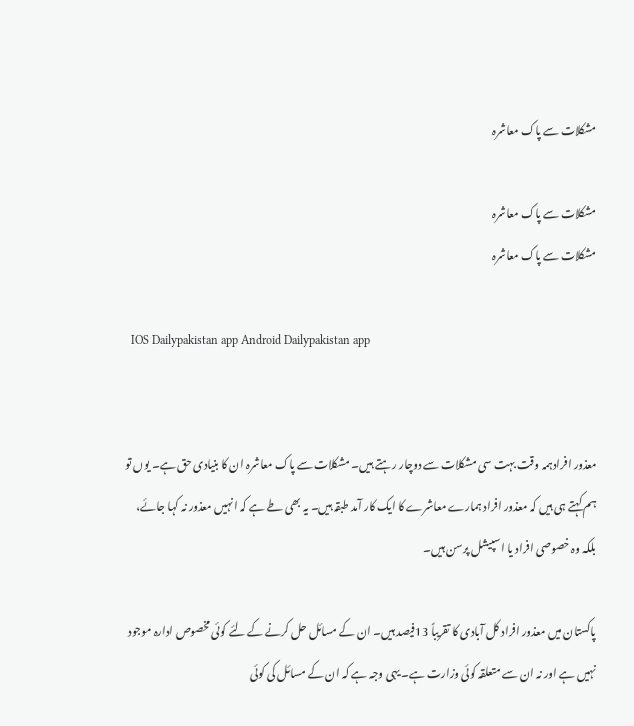مشکلات سے پاک معاشرہ

مشکلات سے پاک معاشرہ
مشکلات سے پاک معاشرہ

  IOS Dailypakistan app Android Dailypakistan app


معذور افرادہمہ وقت بہت سی مشکلات سے دوچار رہتے ہیں۔ مشکلات سے پاک معاشرہ ان کا بنیادی حق ہے۔ یوں تو ہم کہتے ہی ہیں کہ معذور افراد ہمارے معاشرے کا ایک کار آمد طبقہ ہیں۔ یہ بھی طے ہے کہ انہیں معذور نہ کہا جائے، بلکہ وہ خصوصی افراد یا اسپیشل پرسن ہیں۔

پاکستان میں معذور افراد کل آبادی کا تقریباً 13فیصد ہیں۔ ان کے مسائل حل کرنے کے لئے کوئی مخصوص ادارہ موجود نہیں ہے اور نہ ان سے متعلقہ کوئی وزارت ہے۔ یہی وجہ ہے کہ ان کے مسائل کی کوئی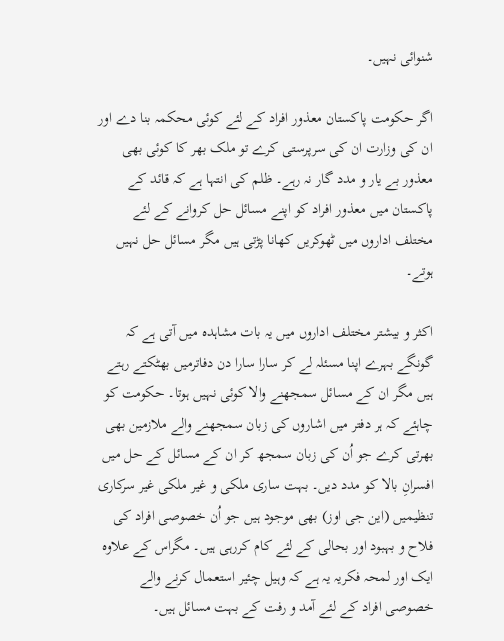شنوائی نہیں۔

اگر حکومت پاکستان معذور افراد کے لئے کوئی محکمہ بنا دے اور ان کی وزارت ان کی سرپرستی کرے تو ملک بھر کا کوئی بھی معذور بے یار و مدد گار نہ رہے۔ ظلم کی انتہا ہے کہ قائد کے پاکستان میں معذور افراد کو اپنے مسائل حل کروانے کے لئے مختلف اداروں میں ٹھوکریں کھانا پڑتی ہیں مگر مسائل حل نہیں ہوتے۔

اکثر و بیشتر مختلف اداروں میں یہ بات مشاہدہ میں آتی ہے کہ گونگے بہرے اپنا مسئلہ لے کر سارا سارا دن دفاترمیں بھٹکتے رہتے ہیں مگر ان کے مسائل سمجھنے والا کوئی نہیں ہوتا۔ حکومت کو چاہئے کہ ہر دفتر میں اشاروں کی زبان سمجھنے والے ملازمین بھی بھرتی کرے جو اُن کی زبان سمجھ کر ان کے مسائل کے حل میں افسرانِ بالا کو مدد دیں۔ بہت ساری ملکی و غیر ملکی غیر سرکاری تنظیمیں (این جی اوز) بھی موجود ہیں جو اُن خصوصی افراد کی فلاح و بہبود اور بحالی کے لئے کام کررہی ہیں۔ مگراس کے علاوہ ایک اور لمحہ فکریہ یہ ہے کہ وہیل چئیر استعمال کرنے والے خصوصی افراد کے لئے آمد و رفت کے بہت مسائل ہیں۔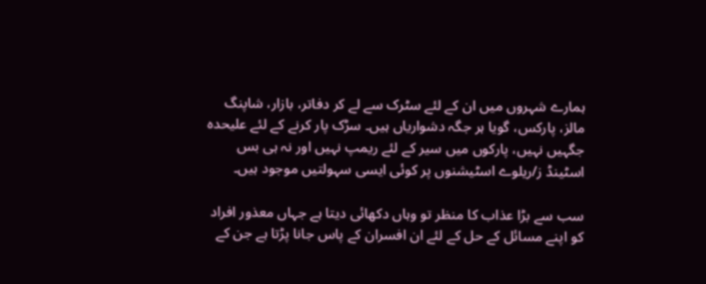ہمارے شہروں میں ان کے لئے سٹرک سے لے کر دفاتر، بازار، شاپنگ مالز، پارکس، گویا ہر جگہ دشواریاں ہیں۔ سڑک پار کرنے کے لئے علیحدہ جگہیں نہیں، پارکوں میں سیر کے لئے ریمپ نہیں اور نہ ہی بس اسٹینڈ ز/ریلوے اسٹیشنوں پر کوئی ایسی سہولتیں موجود ہیں۔

سب سے بڑا عذاب کا منظر تو وہاں دکھائی دیتا ہے جہاں معذور افراد کو اپنے مسائل کے حل کے لئے ان افسران کے پاس جانا پڑتا ہے جن کے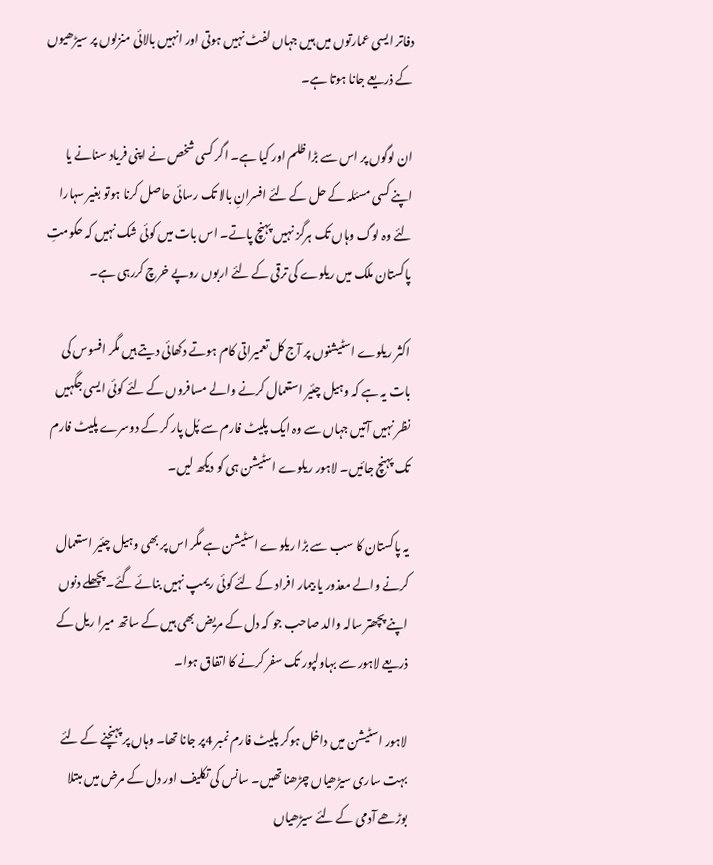دفاتر ایسی عمارتوں میں ہیں جہاں لفٹ نہیں ہوتی اور انہیں بالائی منزلوں پر سیڑھیوں کے ذریعے جانا ہوتا ہے۔

ان لوگوں پر اس سے بڑا ظلم اور کیا ہے۔ اگر کسی شخص نے اپنی فریاد سنانے یا اپنے کسی مسئلہ کے حل کے لئے افسرانِ بالا تک رسائی حاصل کرنا ہوتو بغیر سہارا لئے وہ لوگ وہاں تک ہرگز نہیں پہنچ پاتے۔ اس بات میں کوئی شک نہیں کہ حکومتِ پاکستان ملک میں ریلوے کی ترقی کے لئے اربوں روپے خرچ کررہی ہے۔

اکثر ریلوے اسٹیشنوں پر آج کل تعمیراتی کام ہوتے دکھائی دیتے ہیں مگر افسوس کی بات یہ ہے کہ وہیل چئیر استعمال کرنے والے مسافروں کے لئے کوئی ایسی جگہیں نظر نہیں آتیں جہاں سے وہ ایک پلیٹ فارم سے پُل پار کر کے دوسرے پلیٹ فارم تک پہنچ جائیں۔ لاہور ریلوے اسٹیشن ہی کو دیکھ لیں۔

یہ پاکستان کا سب سے بڑا ریلوے اسٹیشن ہے مگر اس پر بھی وہیل چئیر استعمال کرنے والے معذور یا بیمار افراد کے لئے کوئی ریمپ نہیں بنائے گئے۔ پچھلے دنوں اپنے پچھتر سالہ والد صاحب جو کہ دل کے مریض بھی ہیں کے ساتھ میرا ریل کے ذریعے لاہور سے بہاولپور تک سفر کرنے کا اتفاق ہوا۔

لاہور اسٹیشن میں داخل ہوکر پلیٹ فارم نمبر 4پر جانا تھا۔ وہاں پر پہنچنے کے لئے بہت ساری سیڑھیاں چڑھنا تھیں۔ سانس کی تکلیف اور دل کے مرض میں مبتلا بوڑھے آدمی کے لئے سیڑھیاں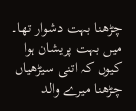چڑھنا بہت دشوار تھا۔ میں بہت پریشان ہوا کیوں کہ اتنی سیڑھیاں چڑھنا میرے والد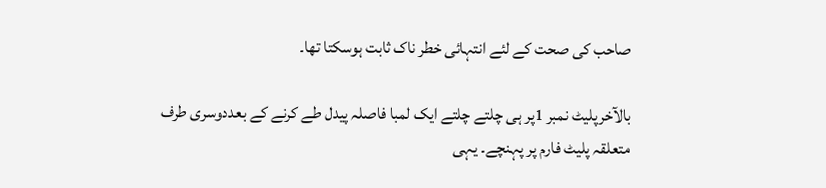صاحب کی صحت کے لئے انتہائی خطر ناک ثابت ہوسکتا تھا۔

بالآخرپلیٹ نمبر 1پر ہی چلتے چلتے ایک لمبا فاصلہ پیدل طے کرنے کے بعددوسری طرف متعلقہ پلیٹ فارم پر پہنچے۔ یہی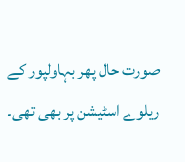صورت حال پھر بہاولپور کے ریلوے اسٹیشن پر بھی تھی۔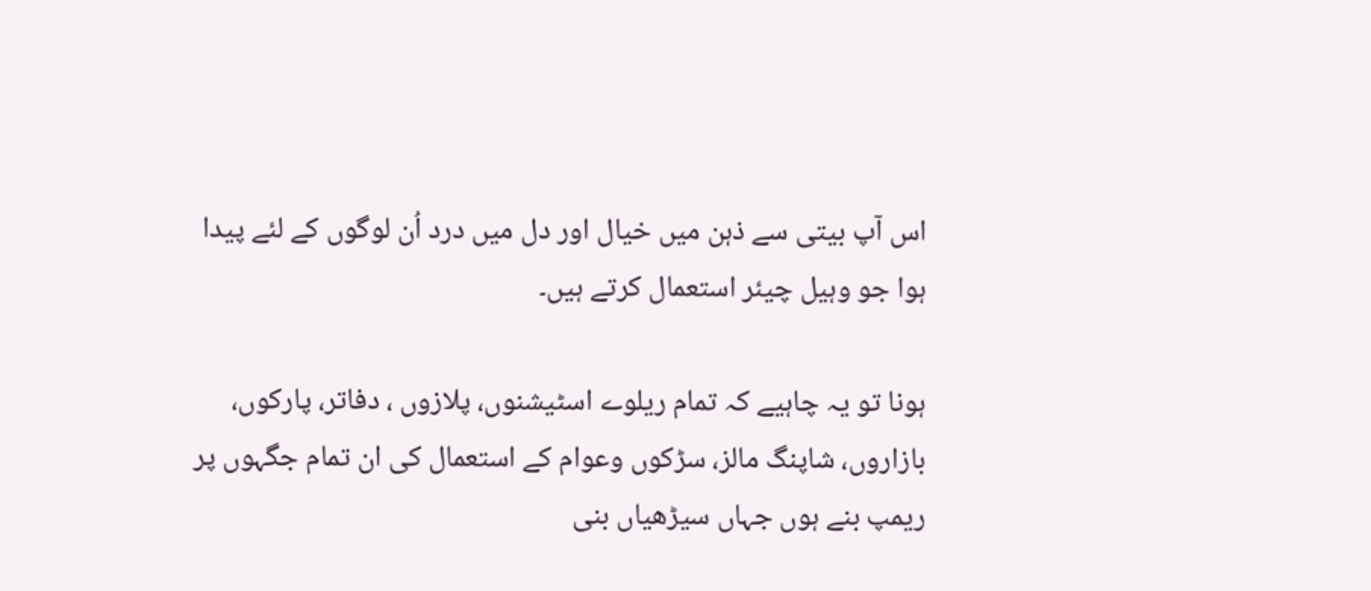اس آپ بیتی سے ذہن میں خیال اور دل میں درد اُن لوگوں کے لئے پیدا ہوا جو وہیل چیئر استعمال کرتے ہیں۔

ہونا تو یہ چاہیے کہ تمام ریلوے اسٹیشنوں، پلازوں ، دفاتر، پارکوں، بازاروں، شاپنگ مالز، سڑکوں وعوام کے استعمال کی ان تمام جگہوں پر ریمپ بنے ہوں جہاں سیڑھیاں بنی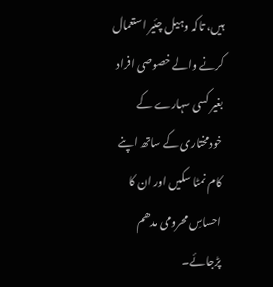ہیں، تاکہ وہیل چئیر استعمال کرنے والے خصوصی افراد بغیر کسی سہارے کے خودمختاری کے ساتھ اپنے کام نمٹا سکیں اور ان کا احساسِ محرومی مدھم پڑجائے۔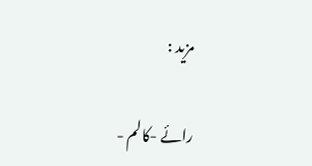مزید :

رائے -کالم -